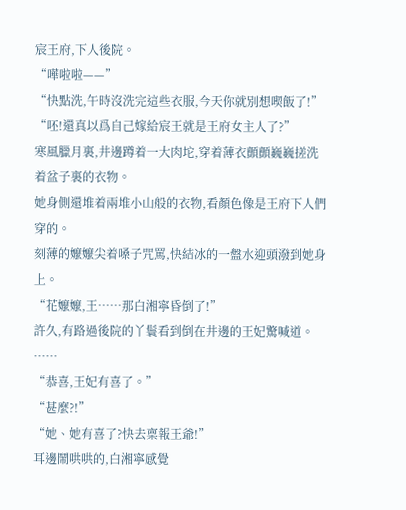宸王府,下人後院。
“嘩啦啦——”
“快點洗,午時沒洗完這些衣服,今天你就別想喫飯了!”
“呸!還真以爲自己嫁給宸王就是王府女主人了?”
寒風臘月裏,井邊蹲着一大肉坨,穿着薄衣顫顫巍巍搓洗着盆子裏的衣物。
她身側還堆着兩堆小山般的衣物,看顏色像是王府下人們穿的。
刻薄的嬤嬤尖着嗓子咒罵,快結冰的一盤水迎頭潑到她身上。
“花嬤嬤,王……那白湘寧昏倒了!”
許久,有路過後院的丫鬟看到倒在井邊的王妃驚喊道。
……
“恭喜,王妃有喜了。”
“甚麼?!”
“她、她有喜了?快去稟報王爺!”
耳邊鬧哄哄的,白湘寧感覺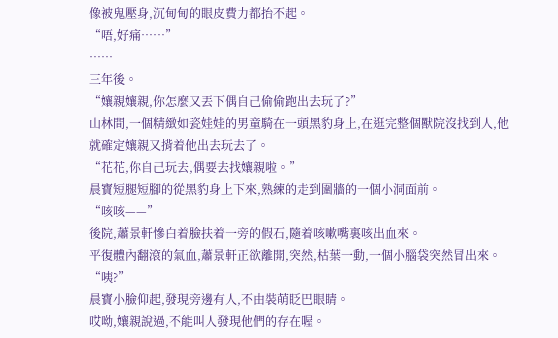像被鬼壓身,沉甸甸的眼皮費力都抬不起。
“唔,好痛……”
……
三年後。
“孃親孃親,你怎麼又丟下偶自己偷偷跑出去玩了?”
山林間,一個精緻如瓷娃娃的男童騎在一頭黑豹身上,在逛完整個獸院沒找到人,他就確定孃親又揹着他出去玩去了。
“花花,你自己玩去,偶要去找孃親啦。”
晨寶短腿短腳的從黑豹身上下來,熟練的走到圍牆的一個小洞面前。
“咳咳——”
後院,蕭景軒慘白着臉扶着一旁的假石,隨着咳嗽嘴裏咳出血來。
平復體內翻滾的氣血,蕭景軒正欲離開,突然,枯葉一動,一個小腦袋突然冒出來。
“咦?”
晨寶小臉仰起,發現旁邊有人,不由裝萌眨巴眼睛。
哎呦,孃親說過,不能叫人發現他們的存在喔。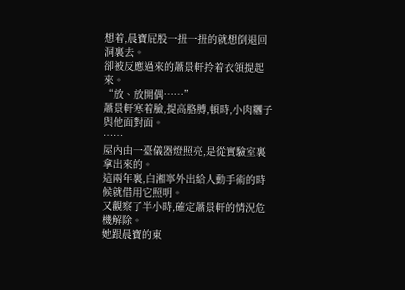想着,晨寶屁股一扭一扭的就想倒退回洞裏去。
卻被反應過來的蕭景軒拎着衣領提起來。
“放、放開偶……”
蕭景軒寒着臉,提高胳膊,頓時,小肉糰子與他面對面。
……
屋內由一臺儀器燈照亮,是從實驗室裏拿出來的。
這兩年裏,白湘寧外出給人動手術的時候就借用它照明。
又觀察了半小時,確定蕭景軒的情況危機解除。
她跟晨寶的東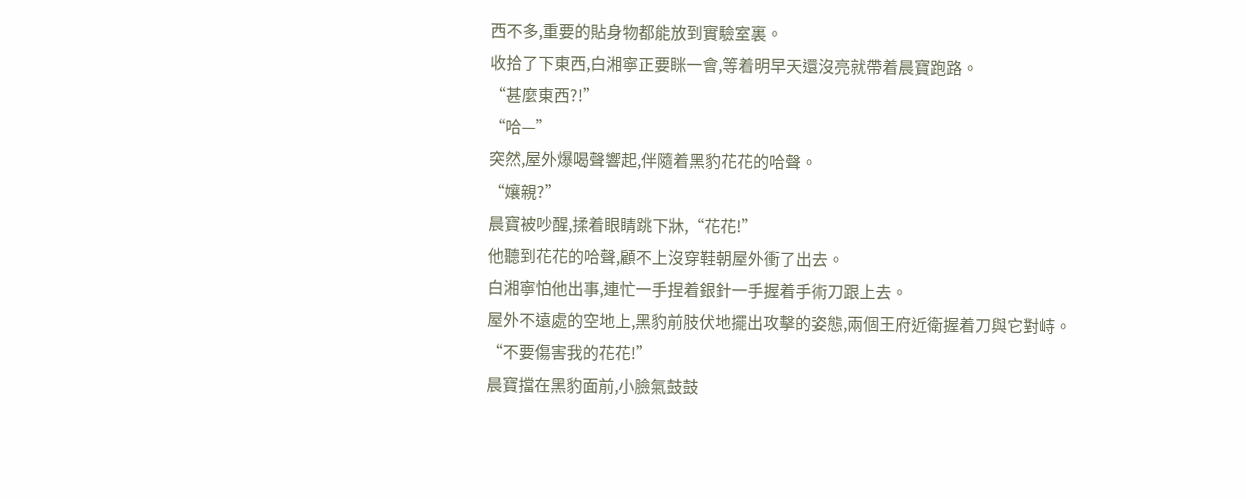西不多,重要的貼身物都能放到實驗室裏。
收拾了下東西,白湘寧正要眯一會,等着明早天還沒亮就帶着晨寶跑路。
“甚麼東西?!”
“哈—”
突然,屋外爆喝聲響起,伴隨着黑豹花花的哈聲。
“孃親?”
晨寶被吵醒,揉着眼睛跳下牀,“花花!”
他聽到花花的哈聲,顧不上沒穿鞋朝屋外衝了出去。
白湘寧怕他出事,連忙一手捏着銀針一手握着手術刀跟上去。
屋外不遠處的空地上,黑豹前肢伏地擺出攻擊的姿態,兩個王府近衛握着刀與它對峙。
“不要傷害我的花花!”
晨寶擋在黑豹面前,小臉氣鼓鼓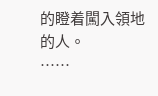的瞪着闖入領地的人。
……